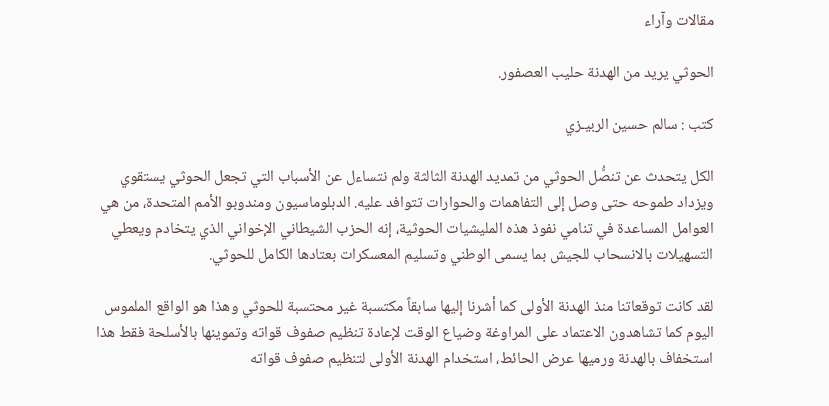مقالات وآراء

الحوثي يريد من الهدنة حليب العصفور.

كتب : سالم حسين الربيـزي

الكل يتحدث عن تنصُّل الحوثي من تمديد الهدنة الثالثة ولم نتساءل عن الأسباب التي تجعل الحوثي يستقوي ويزداد طموحه حتى وصل إلى التفاهمات والحوارات تتوافد عليه. الدبلوماسيون ومندوبو الأمم المتحدة، من هي العوامل المساعدة في تنامي نفوذ هذه المليشيات الحوثية، إنه الحزب الشيطاني الإخواني الذي يتخادم ويعطي التسهيلات بالانسحاب للجيش بما يسمى الوطني وتسليم المعسكرات بعتادها الكامل للحوثي.

لقد كانت توقعاتنا منذ الهدنة الأولى كما أشرنا إليها سابقاً مكتسبة غير محتسبة للحوثي وهذا هو الواقع الملموس اليوم كما تشاهدون الاعتماد على المراوغة وضياع الوقت لإعادة تنظيم صفوف قواته وتموينها بالأسلحة فقط هذا استخفاف بالهدنة ورميها عرض الحائط، استخدام الهدنة الأولى لتنظيم صفوف قواته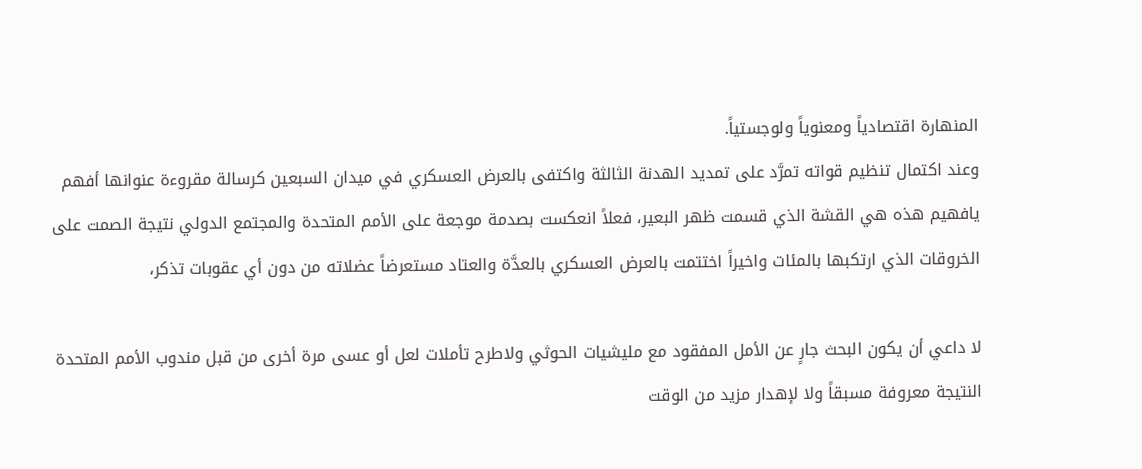المنهارة اقتصادياً ومعنوياً ولوجستياً.
وعند اكتمال تنظيم قواته تمرَّد على تمديد الهدنة الثالثة واكتفى بالعرض العسكري في ميدان السبعين كرسالة مقروءة عنوانها أفهم يافهيم هذه هي القشة الذي قسمت ظهر البعير، فعلاً انعكست بصدمة موجعة على الأمم المتحدة والمجتمع الدولي نتيجة الصمت على الخروقات الذي ارتكبها بالمئات واخيراً اختتمت بالعرض العسكري بالعدَّة والعتاد مستعرضاً عضلاته من دون أي عقوبات تذكر،

لا داعي أن يكون البحث جارٍ عن الأمل المفقود مع مليشيات الحوثي ولاطرح تأملات لعل أو عسى مرة أخرى من قبل مندوب الأمم المتحدة النتيجة معروفة مسبقاً ولا لإهدار مزيد من الوقت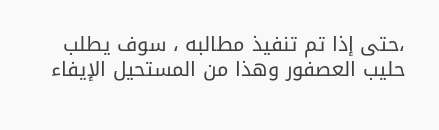،حتى إذا تم تنفيذ مطالبه ، سوف يطلب حليب العصفور وهذا من المستحيل الإيفاء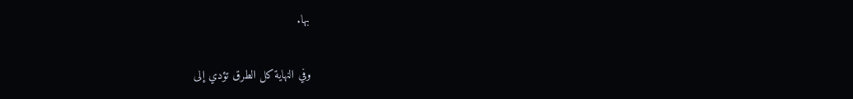بها.

وفي النهاية كل الطرق تؤدي إلى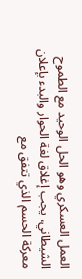العمل العسكري وهو الحل الوحيد مع الطموح الشيطاني، يجب إغلاق لغة الحوار والبدء بإعلان معركة الحسم الذي تتفق مع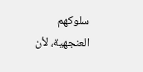سلوكهم العنجهية، لأن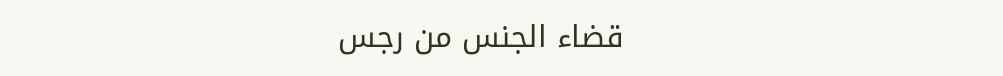قضاء الجنس من رجس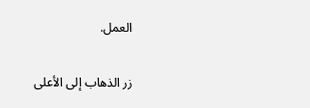العمل.

زر الذهاب إلى الأعلى